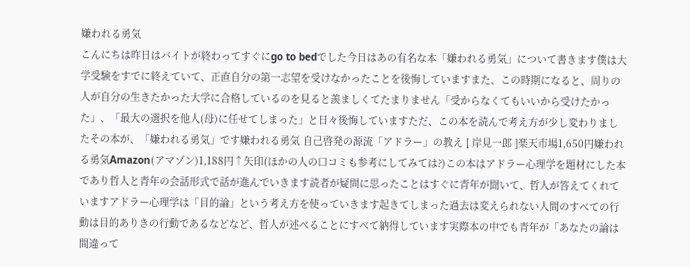嫌われる勇気
こんにちは昨日はバイトが終わってすぐにgo to bedでした今日はあの有名な本「嫌われる勇気」について書きます僕は大学受験をすでに終えていて、正直自分の第一志望を受けなかったことを後悔していますまた、この時期になると、周りの人が自分の生きたかった大学に合格しているのを見ると羨ましくてたまりません「受からなくてもいいから受けたかった」、「最大の選択を他人(母)に任せてしまった」と日々後悔していますただ、この本を読んで考え方が少し変わりましたその本が、「嫌われる勇気」です嫌われる勇気 自己啓発の源流「アドラー」の教え [ 岸見一郎 ]楽天市場1,650円嫌われる勇気Amazon(アマゾン)1,188円↑矢印(ほかの人の口コミも参考にしてみては?)この本はアドラー心理学を題材にした本であり哲人と青年の会話形式で話が進んでいきます読者が疑問に思ったことはすぐに青年が聞いて、哲人が答えてくれていますアドラー心理学は「目的論」という考え方を使っていきます起きてしまった過去は変えられない人間のすべての行動は目的ありきの行動であるなどなど、哲人が述べることにすべて納得しています実際本の中でも青年が「あなたの論は間違って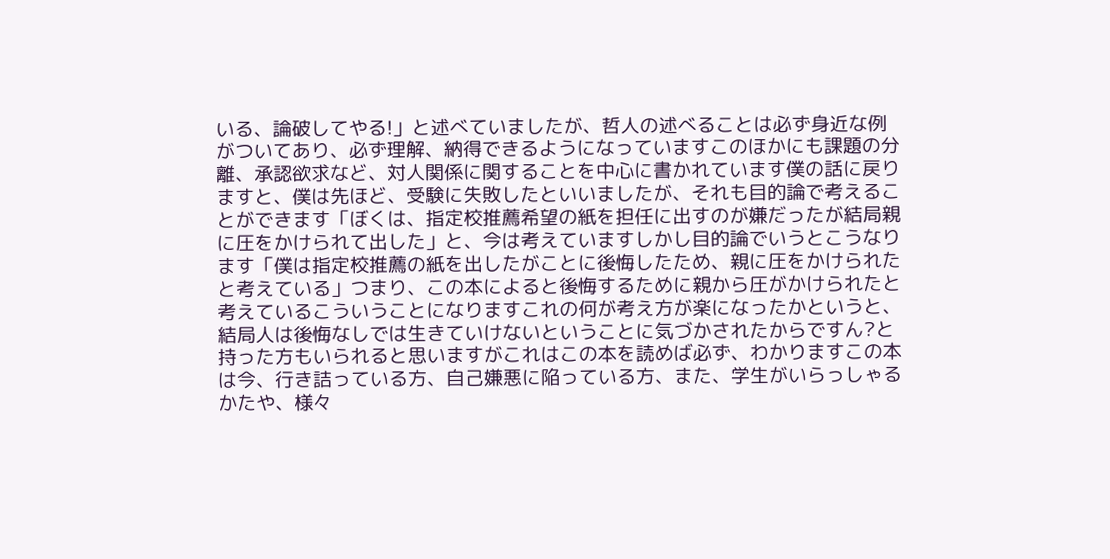いる、論破してやる!」と述べていましたが、哲人の述べることは必ず身近な例がついてあり、必ず理解、納得できるようになっていますこのほかにも課題の分離、承認欲求など、対人関係に関することを中心に書かれています僕の話に戻りますと、僕は先ほど、受験に失敗したといいましたが、それも目的論で考えることができます「ぼくは、指定校推薦希望の紙を担任に出すのが嫌だったが結局親に圧をかけられて出した」と、今は考えていますしかし目的論でいうとこうなります「僕は指定校推薦の紙を出したがことに後悔したため、親に圧をかけられたと考えている」つまり、この本によると後悔するために親から圧がかけられたと考えているこういうことになりますこれの何が考え方が楽になったかというと、結局人は後悔なしでは生きていけないということに気づかされたからですん?と持った方もいられると思いますがこれはこの本を読めば必ず、わかりますこの本は今、行き詰っている方、自己嫌悪に陥っている方、また、学生がいらっしゃるかたや、様々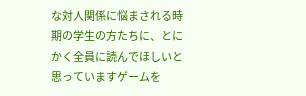な対人関係に悩まされる時期の学生の方たちに、とにかく全員に読んでほしいと思っていますゲームを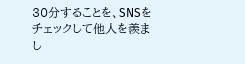30分することを、SNSをチェックして他人を羨まし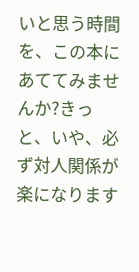いと思う時間を、この本にあててみませんか?きっと、いや、必ず対人関係が楽になります